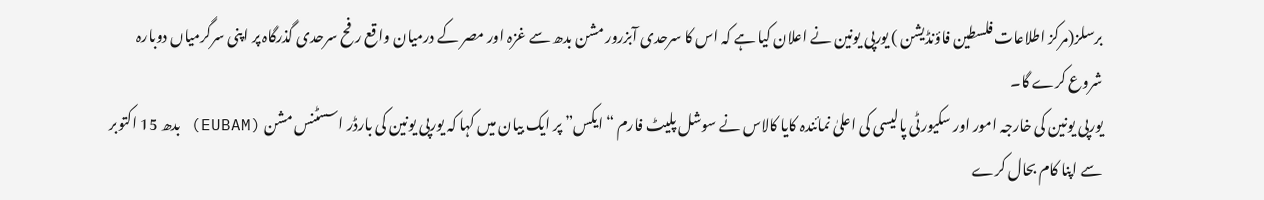برسلز(مرکز اطلاعات فلسطین فاؤنڈیشن ) یورپی یونین نے اعلان کیا ہے کہ اس کا سرحدی آبزرور مشن بدھ سے غزہ اور مصر کے درمیان واقع رفح سرحدی گذرگاہ پر اپنی سرگرمیاں دوبارہ شروع کرے گا۔
یورپی یونین کی خارجہ امور اور سکیورٹی پالیسی کی اعلیٰ نمائندہ کایا کالاس نے سوشل پلیٹ فارم “ایکس” پر ایک بیان میں کہا کہ یورپی یونین کی بارڈر اسسٹنس مشن (EUBAM) بدھ 15 اکتوبر سے اپنا کام بحال کرے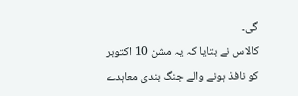گی۔
کالاس نے بتایا کہ یہ مشن 10 اکتوبر کو نافذ ہونے والے جنگ بندی معاہدے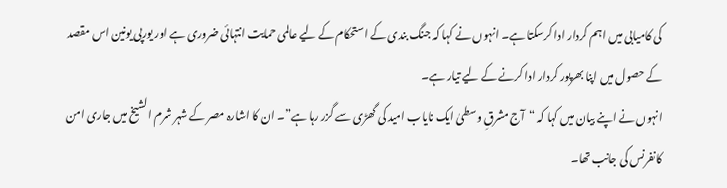کی کامیابی میں اہم کردار ادا کرسکتا ہے۔ انہوں نے کہا کہ جنگ بندی کے استحکام کے لیے عالمی حمایت انتہائی ضروری ہے اور یورپی یونین اس مقصد کے حصول میں اپنا بھرپور کردار ادا کرنے کے لیے تیار ہے۔
انہوں نے اپنے بیان میں کہا کہ “آج مشرقِ وسطیٰ ایک نایاب امید کی گھڑی سے گزر رہا ہے”۔ ان کا اشارہ مصر کے شہر شرم الشیخ میں جاری امن کانفرنس کی جانب تھا۔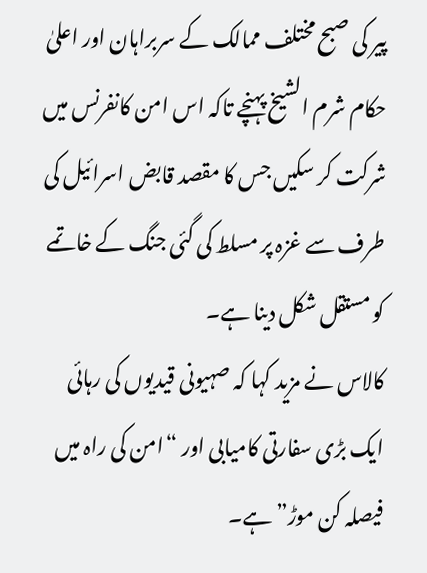پیر کی صبح مختلف ممالک کے سربراہان اور اعلیٰ حکام شرم الشیخ پہنچے تاکہ اس امن کانفرنس میں شرکت کر سکیں جس کا مقصد قابض اسرائیل کی طرف سے غزہ پر مسلط کی گئی جنگ کے خاتمے کو مستقل شکل دینا ہے۔
کالاس نے مزید کہا کہ صہیونی قیدیوں کی رہائی ایک بڑی سفارتی کامیابی اور “امن کی راہ میں فیصلہ کن موڑ” ہے۔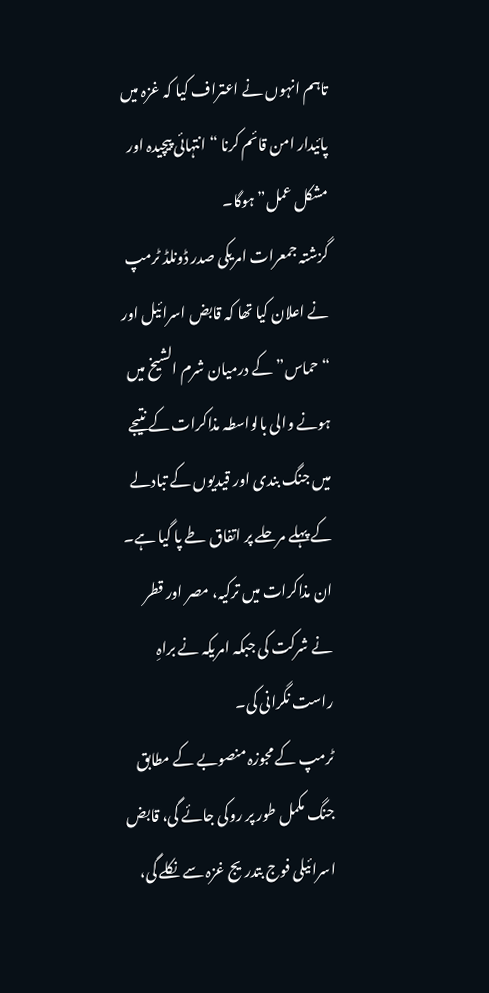تاہم انہوں نے اعتراف کیا کہ غزہ میں پائیدار امن قائم کرنا “انتہائی پیچیدہ اور مشکل عمل” ہوگا۔
گزشتہ جمعرات امریکی صدر ڈونلڈ ٹرمپ نے اعلان کیا تھا کہ قابض اسرائیل اور “حماس” کے درمیان شرم الشیخ میں ہونے والی بالواسطہ مذاکرات کے نتیجے میں جنگ بندی اور قیدیوں کے تبادلے کے پہلے مرحلے پر اتفاق طے پا گیا ہے۔ ان مذاکرات میں ترکیہ، مصر اور قطر نے شرکت کی جبکہ امریکہ نے براہِ راست نگرانی کی۔
ٹرمپ کے مجوزہ منصوبے کے مطابق جنگ مکمل طور پر روکی جائے گی، قابض اسرائیلی فوج بتدریج غزہ سے نکلے گی،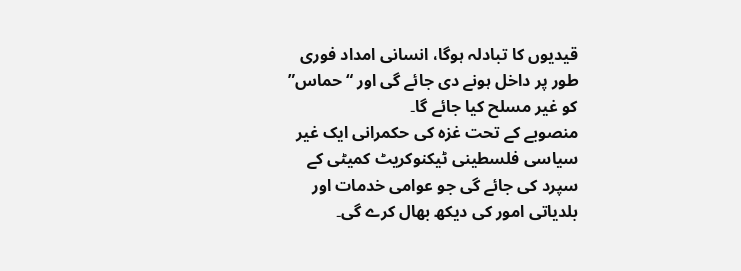قیدیوں کا تبادلہ ہوگا، انسانی امداد فوری طور پر داخل ہونے دی جائے گی اور “حماس” کو غیر مسلح کیا جائے گا۔
منصوبے کے تحت غزہ کی حکمرانی ایک غیر سیاسی فلسطینی ٹیکنوکریٹ کمیٹی کے سپرد کی جائے گی جو عوامی خدمات اور بلدیاتی امور کی دیکھ بھال کرے گی۔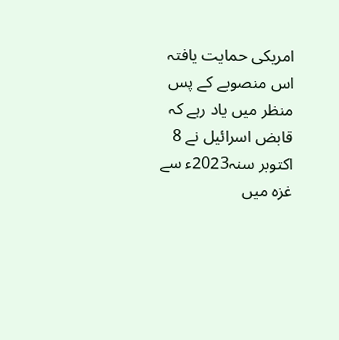امریکی حمایت یافتہ اس منصوبے کے پس منظر میں یاد رہے کہ قابض اسرائیل نے 8 اکتوبر سنہ2023ء سے غزہ میں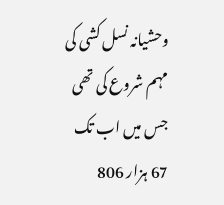وحشیانہ نسل کشی کی مہم شروع کی تھی جس میں اب تک 67 ہزار 806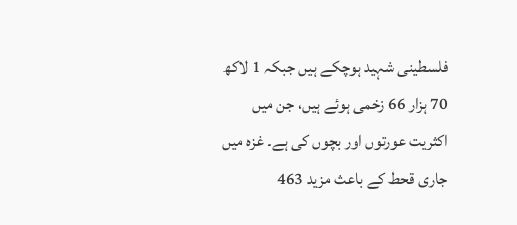فلسطینی شہید ہوچکے ہیں جبکہ 1 لاکھ 70 ہزار 66 زخمی ہوئے ہیں، جن میں اکثریت عورتوں اور بچوں کی ہے۔ غزہ میں جاری قحط کے باعث مزید 463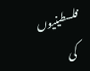فلسطینیوں کی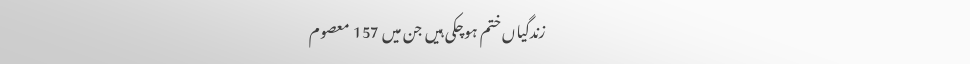زندگیاں ختم ہوچکی ہیں جن میں 157 معصوم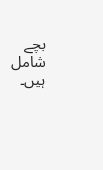بچے شامل ہیں۔